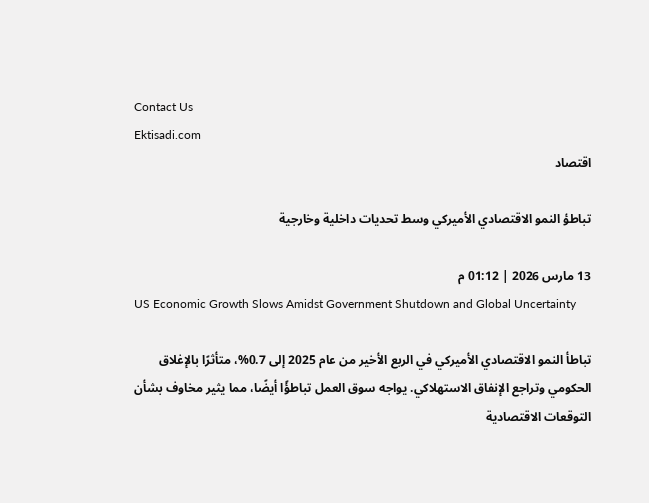Contact Us
Ektisadi.com
اقتصاد

تباطؤ النمو الاقتصادي الأميركي وسط تحديات داخلية وخارجية

13 مارس 2026 | 01:12 م
US Economic Growth Slows Amidst Government Shutdown and Global Uncertainty

تباطأ النمو الاقتصادي الأميركي في الربع الأخير من عام 2025 إلى 0.7%، متأثرًا بالإغلاق الحكومي وتراجع الإنفاق الاستهلاكي. يواجه سوق العمل تباطؤًا أيضًا، مما يثير مخاوف بشأن التوقعات الاقتصادية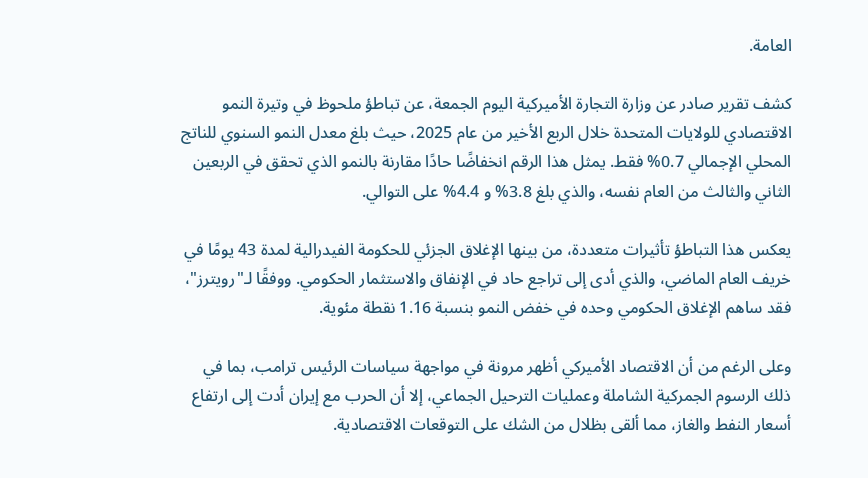العامة.

كشف تقرير صادر عن وزارة التجارة الأميركية اليوم الجمعة، عن تباطؤ ملحوظ في وتيرة النمو الاقتصادي للولايات المتحدة خلال الربع الأخير من عام 2025، حيث بلغ معدل النمو السنوي للناتج المحلي الإجمالي 0.7% فقط. يمثل هذا الرقم انخفاضًا حادًا مقارنة بالنمو الذي تحقق في الربعين الثاني والثالث من العام نفسه، والذي بلغ 3.8% و 4.4% على التوالي.

يعكس هذا التباطؤ تأثيرات متعددة، من بينها الإغلاق الجزئي للحكومة الفيدرالية لمدة 43 يومًا في خريف العام الماضي، والذي أدى إلى تراجع حاد في الإنفاق والاستثمار الحكومي. ووفقًا لـ"رويترز"، فقد ساهم الإغلاق الحكومي وحده في خفض النمو بنسبة 1.16 نقطة مئوية.

وعلى الرغم من أن الاقتصاد الأميركي أظهر مرونة في مواجهة سياسات الرئيس ترامب، بما في ذلك الرسوم الجمركية الشاملة وعمليات الترحيل الجماعي، إلا أن الحرب مع إيران أدت إلى ارتفاع أسعار النفط والغاز، مما ألقى بظلال من الشك على التوقعات الاقتصادية.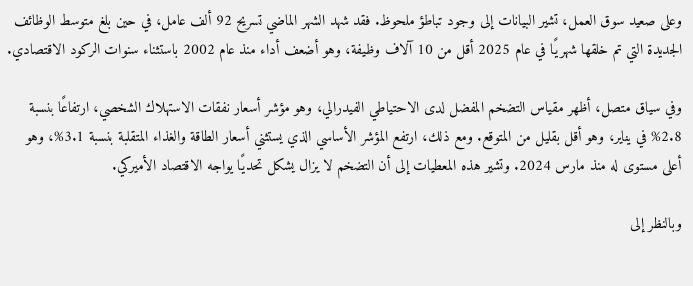وعلى صعيد سوق العمل، تشير البيانات إلى وجود تباطؤ ملحوظ. فقد شهد الشهر الماضي تسريح 92 ألف عامل، في حين بلغ متوسط الوظائف الجديدة التي تم خلقها شهريًا في عام 2025 أقل من 10 آلاف وظيفة، وهو أضعف أداء منذ عام 2002 باستثناء سنوات الركود الاقتصادي.

وفي سياق متصل، أظهر مقياس التضخم المفضل لدى الاحتياطي الفيدرالي، وهو مؤشر أسعار نفقات الاستهلاك الشخصي، ارتفاعًا بنسبة 2.8% في يناير، وهو أقل بقليل من المتوقع. ومع ذلك، ارتفع المؤشر الأساسي الذي يستثني أسعار الطاقة والغذاء المتقلبة بنسبة 3.1%، وهو أعلى مستوى له منذ مارس 2024. وتشير هذه المعطيات إلى أن التضخم لا يزال يشكل تحديًا يواجه الاقتصاد الأميركي.

وبالنظر إلى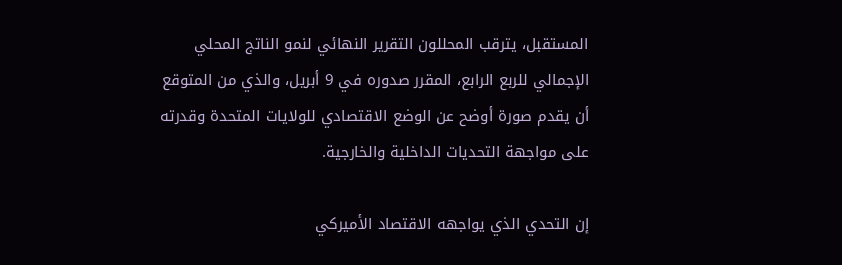المستقبل، يترقب المحللون التقرير النهائي لنمو الناتج المحلي الإجمالي للربع الرابع، المقرر صدوره في 9 أبريل، والذي من المتوقع أن يقدم صورة أوضح عن الوضع الاقتصادي للولايات المتحدة وقدرته على مواجهة التحديات الداخلية والخارجية.

إن التحدي الذي يواجهه الاقتصاد الأميركي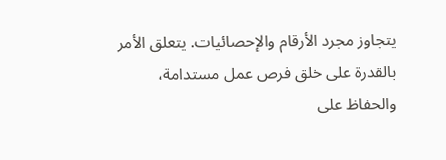يتجاوز مجرد الأرقام والإحصائيات. يتعلق الأمر بالقدرة على خلق فرص عمل مستدامة، والحفاظ على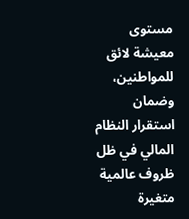مستوى معيشة لائق للمواطنين، وضمان استقرار النظام المالي في ظل ظروف عالمية متغيرة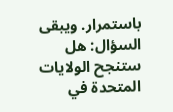باستمرار. ويبقى السؤال: هل ستنجح الولايات المتحدة في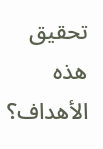تحقيق هذه الأهداف؟